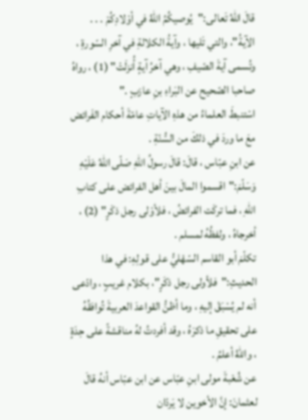قالَ اللهُ تَعالى:"يُوصيكُمُ اللهُ في أوْلادِكُمْ . . . الآيةُ"، والتي تَليها ، وآيةُ الكلالةِ في آخرِ السّورةِ ، وتُسمى آيةَ الصّيفِ ، وهي آخرُ آيةٍ أُنزلَتْ" (1) ، رواهُ صاحبا الصّحيح عن البَراءِ بنِ عازبٍ ."
اسْتنبطَ العلماءُ من هذهِ الآياتِ عامّةَ أحكام الفَرائض معَ ما وردَ في ذلكَ من السُّنّةِ .
عن ابنِ عبّاس ، قالَ: قالَ رسولُ اللهِ صَلّى اللهُ عَلَيْهِ وَسَلّمَ:"اقسموا المالَ بينَ أهل الفرائض على كتابِ اللهِ ، فما تركَت الفرائضُ ، فلأوْلى رجل ذكَرٍ" (2) ، أخرجاهُ ، ولفظُهُ لمسلم .
تكلّمَ أبو القاسم السّهْليُّ على قولِهِ: في هذا الحديثِ:"فلأولى رجل ذكَرٍ"، بكلام غريبٍ ، وادّعى أنه لم يُسْبَقْ إليهِ ، وما أظنُّ القواعدَ العربيةَ تُوافقُهُ على تحقيقِ ما ذكرَهُ ، وقد أفردتُ لهُ مناقشةً على حِدَةٍ ، واللهُ أعلمُ .
عن شُعْبةَ مولى ابنِ عبّاس عن ابن عبّاس أنهُ قالَ لعثمانَ: إنَّ الأخوين لا يَردّان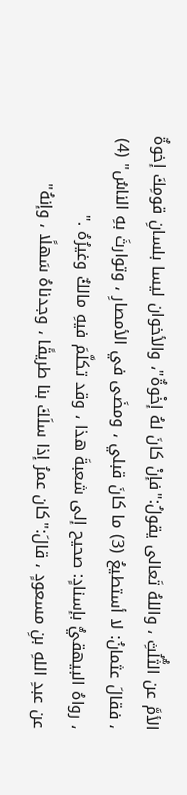الأمَّ عن الثُّلُثِ ، واللهُ تَعالى يقولُ:"فإنْ كانَ لهُ إخْوةٌ"، والأخوان ليسا بلسانِ قومِكَ إخوةٌ ، فقالَ عثمانُ: لا أستطيعُ (3) ما كانَ قبلي ، ومضَى في الأمصارِ ، وتوارثَ بهِ الناسُ" (4) ، رواهُ البيهقيُّ بإسنادٍ: صحيح إلى شعبةَ هذا ، وقد تكلَّمَ فيهِ مالكٌ وغيرُهُ ."
عن عبدِ اللهِ بنِ مسعودٍ ، قالَ:"كان عمرُ إذا سلَكَ بنا طريقًا ، وجدناهُ سَهلًا ، وإنهُ"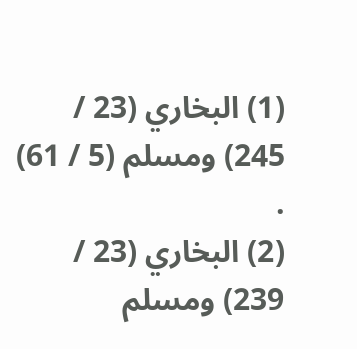(1) البخاري (23 / 245) ومسلم (5 / 61) .
(2) البخاري (23 / 239) ومسلم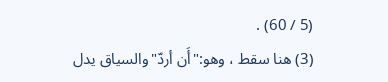(5 / 60) .
(3) هنا سقط ، وهو:"أَن أردّ"والسياق يدل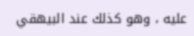عليه ، وهو كذلك عند البيهقي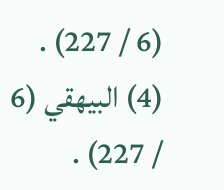(6 / 227) .
(4) البيهقي (6 / 227) .